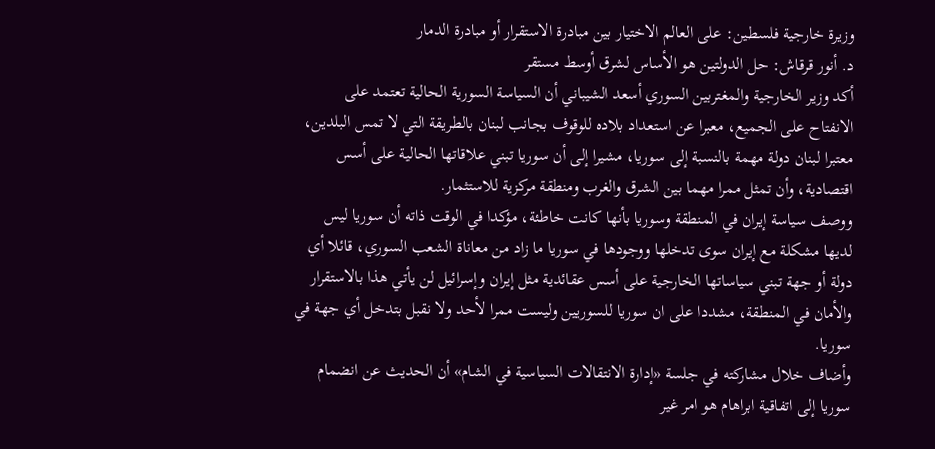وزيرة خارجية فلسطين: على العالم الاختيار بين مبادرة الاستقرار أو مبادرة الدمار
د. أنور قرقاش: حل الدولتين هو الأساس لشرق أوسط مستقر
أكد وزير الخارجية والمغتربين السوري أسعد الشيباني أن السياسة السورية الحالية تعتمد على الانفتاح على الجميع، معبرا عن استعداد بلاده للوقوف بجانب لبنان بالطريقة التي لا تمس البلدين، معتبرا لبنان دولة مهمة بالنسبة إلى سوريا، مشيرا إلى أن سوريا تبني علاقاتها الحالية على أسس اقتصادية، وأن تمثل ممرا مهما بين الشرق والغرب ومنطقة مركزية للاستثمار.
ووصف سياسة إيران في المنطقة وسوريا بأنها كانت خاطئة، مؤكدا في الوقت ذاته أن سوريا ليس لديها مشكلة مع إيران سوى تدخلها ووجودها في سوريا ما زاد من معاناة الشعب السوري، قائلا أي دولة أو جهة تبني سياساتها الخارجية على أسس عقائدية مثل إيران وإسرائيل لن يأتي هذا بالاستقرار والأمان في المنطقة، مشددا على ان سوريا للسوريين وليست ممرا لأحد ولا نقبل بتدخل أي جهة في سوريا.
وأضاف خلال مشاركته في جلسة «إدارة الانتقالات السياسية في الشام» أن الحديث عن انضمام سوريا إلى اتفاقية ابراهام هو امر غير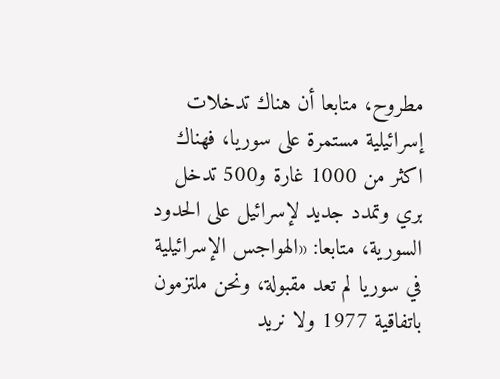مطروح، متابعا أن هناك تدخلات إسرائيلية مستمرة على سوريا، فهناك اكثر من 1000 غارة و500 تدخل بري وتمدد جديد لإسرائيل على الحدود السورية، متابعا: «الهواجس الإسرائيلية في سوريا لم تعد مقبولة، ونحن ملتزمون باتفاقية 1977 ولا نريد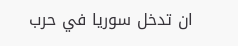ان تدخل سوريا في حرب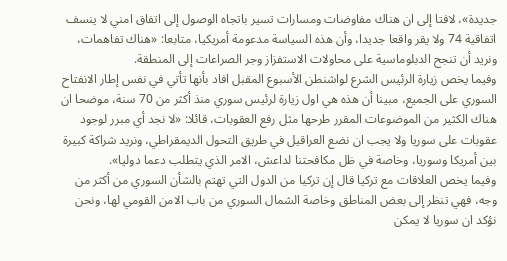جديدة»، لافتا إلى ان هناك مفاوضات ومسارات تسير باتجاه الوصول إلى اتفاق امني لا ينسف اتفاقية 74 ولا يقر واقعا جديدا، وأن هذه السياسة مدعومة أمريكيا، متابعا: «هناك تفاهمات، ونريد أن تنجح الدبلوماسية على محاولات الاستفزاز وجر الصراعات إلى المنطقة.
وفيما يخص زيارة الرئيس الشرع لواشنطن الأسبوع المقبل افاد بأنها تأتي في نفس إطار الانفتاح السوري على الجميع، مبينا أن هذه هي اول زيارة لرئيس سوري منذ أكثر من 70 سنة، موضحا ان هناك الكثير من الموضوعات المقرر طرحها مثل رفع العقوبات، قائلا: «لا نجد أي مبرر لوجود عقوبات على سوريا ولا يجب ان نضع العراقيل في طريق التحول الديمقراطي، ونريد شراكة كبيرة بين أمريكا وسوريا، وخاصة في ظل مكافحتنا لداعش، الامر الذي يتطلب دعما دوليا».
وفيما يخص العلاقات مع تركيا قال إن تركيا من الدول التي تهتم بالشأن السوري من أكثر من وجه، فهي تنظر إلى بعض المناطق وخاصة الشمال السوري من باب الامن القومي لها، ونحن نؤكد ان سوريا لا يمكن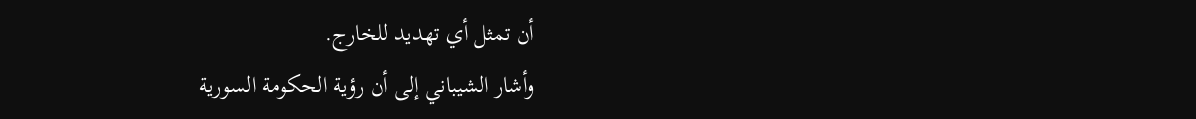أن تمثل أي تهديد للخارج.
وأشار الشيباني إلى أن رؤية الحكومة السورية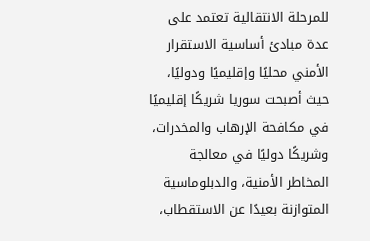للمرحلة الانتقالية تعتمد على عدة مبادئ أساسية الاستقرار الأمني محليًا وإقليميًا ودوليًا، حيث أصبحت سوريا شريكًا إقليميًا في مكافحة الإرهاب والمخدرات، وشريكًا دوليًا في معالجة المخاطر الأمنية، والدبلوماسية المتوازنة بعيدًا عن الاستقطاب،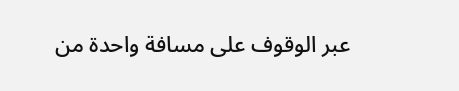عبر الوقوف على مسافة واحدة من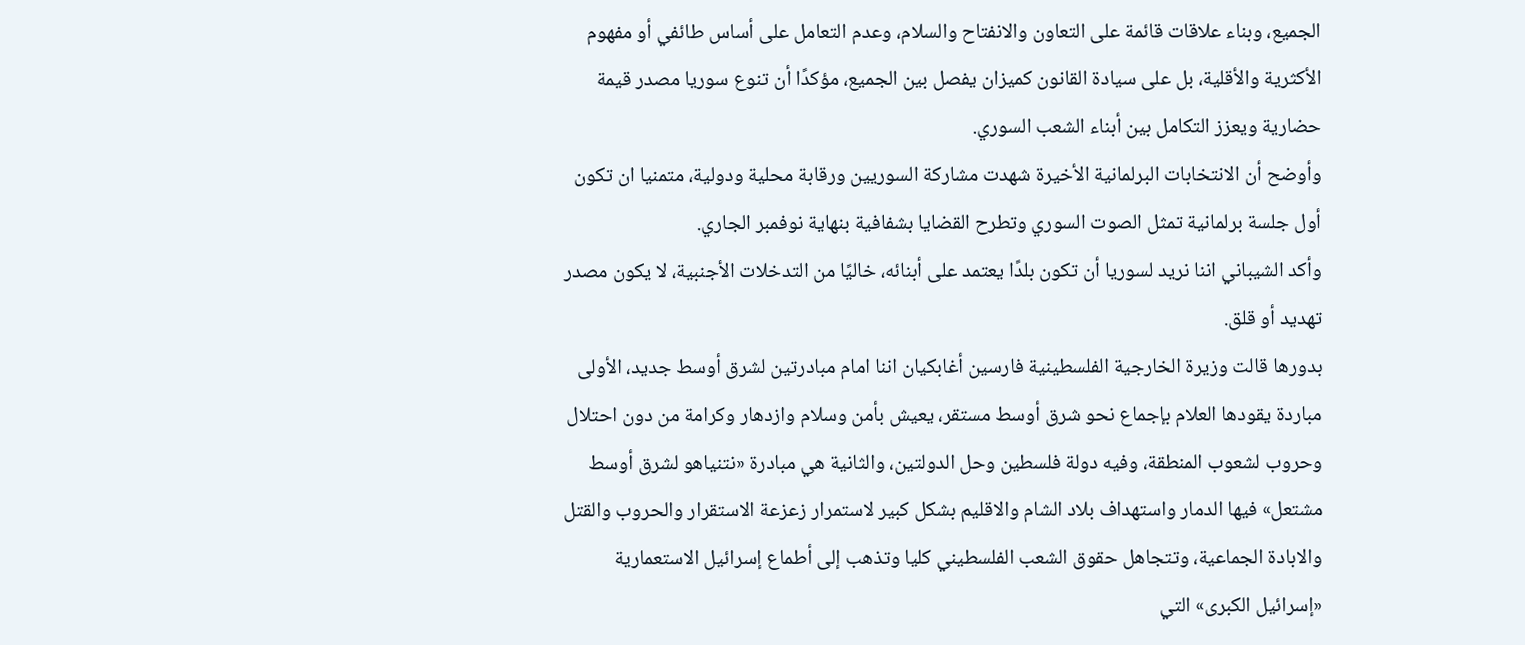الجميع، وبناء علاقات قائمة على التعاون والانفتاح والسلام، وعدم التعامل على أساس طائفي أو مفهوم الأكثرية والأقلية، بل على سيادة القانون كميزان يفصل بين الجميع، مؤكدًا أن تنوع سوريا مصدر قيمة حضارية ويعزز التكامل بين أبناء الشعب السوري.
وأوضح أن الانتخابات البرلمانية الأخيرة شهدت مشاركة السوريين ورقابة محلية ودولية، متمنيا ان تكون أول جلسة برلمانية تمثل الصوت السوري وتطرح القضايا بشفافية بنهاية نوفمبر الجاري.
وأكد الشيباني اننا نريد لسوريا أن تكون بلدًا يعتمد على أبنائه، خاليًا من التدخلات الأجنبية، لا يكون مصدر تهديد أو قلق.
بدورها قالت وزيرة الخارجية الفلسطينية فارسين أغابكيان اننا امام مبادرتين لشرق أوسط جديد، الأولى مباردة يقودها العلام بإجماع نحو شرق أوسط مستقر، يعيش بأمن وسلام وازدهار وكرامة من دون احتلال وحروب لشعوب المنطقة، وفيه دولة فلسطين وحل الدولتين، والثانية هي مبادرة «نتنياهو لشرق أوسط مشتعل» فيها الدمار واستهداف بلاد الشام والاقليم بشكل كبير لاستمرار زعزعة الاستقرار والحروب والقتل والابادة الجماعية، وتتجاهل حقوق الشعب الفلسطيني كليا وتذهب إلى أطماع إسرائيل الاستعمارية «إسرائيل الكبرى» التي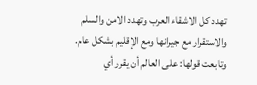تهدد كل الاشقاء العرب وتهدد الامن والسلم والاستقرار مع جيرانها ومع الإقليم بشكل عام.
وتابعت قولها: على العالم أن يقرر أي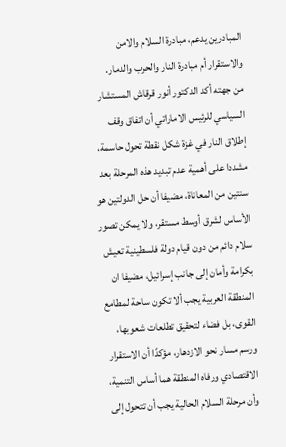المبادرين يدعم، مبادرة السلام والامن والاستقرار أم مبادرة النار والحرب والدمار.
من جهته أكد الدكتور أنور قرقاش المستشار السياسي للرئيس الاماراتي أن اتفاق وقف إطلاق النار في غزة شكل نقطة تحول حاسمة، مشددا على أهمية عدم تبديد هذه المرحلة بعد سنتين من المعاناة، مضيفا أن حل الدولتين هو الأساس لشرق أوسط مستقر، ولا يمكن تصور سلام دائم من دون قيام دولة فلسطينية تعيش بكرامة وأمان إلى جانب إسرائيل، مضيفا ان المنطقة العربية يجب ألا تكون ساحة لمطامع القوى، بل فضاء لتحقيق تطلعات شعوبها، ورسم مسار نحو الازدهار، مؤكدًا أن الاستقرار الاقتصادي ورفاه المنطقة هما أساس التنمية، وأن مرحلة السلام الحالية يجب أن تتحول إلى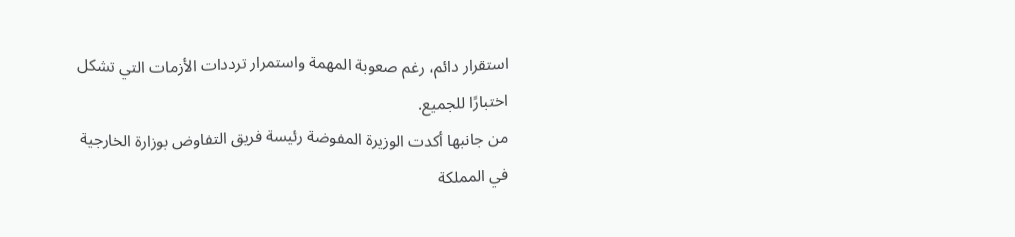استقرار دائم، رغم صعوبة المهمة واستمرار ترددات الأزمات التي تشكل اختبارًا للجميع.
من جانبها أكدت الوزيرة المفوضة رئيسة فريق التفاوض بوزارة الخارجية في المملكة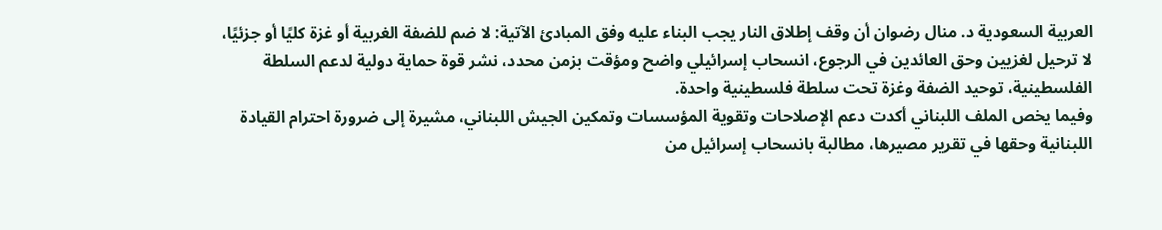العربية السعودية د. منال رضوان أن وقف إطلاق النار يجب البناء عليه وفق المبادئ الآتية: لا ضم للضفة الغربية أو غزة كليًا أو جزئيًا، لا ترحيل لغزيين وحق العائدين في الرجوع، انسحاب إسرائيلي واضح ومؤقت بزمن محدد، نشر قوة حماية دولية لدعم السلطة الفلسطينية، توحيد الضفة وغزة تحت سلطة فلسطينية واحدة.
وفيما يخص الملف اللبناني أكدت دعم الإصلاحات وتقوية المؤسسات وتمكين الجيش اللبناني، مشيرة إلى ضرورة احترام القيادة اللبنانية وحقها في تقرير مصيرها، مطالبة بانسحاب إسرائيل من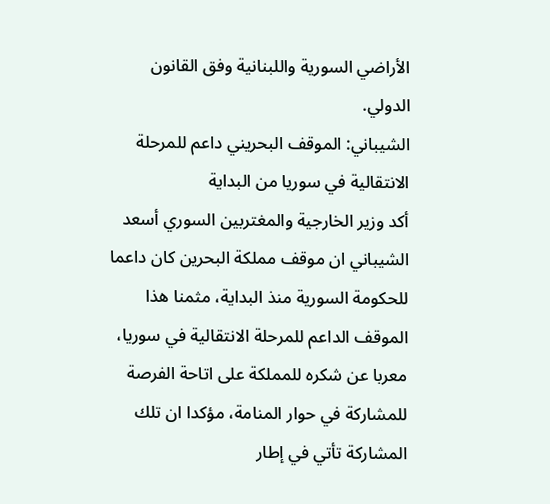الأراضي السورية واللبنانية وفق القانون الدولي.
الشيباني: الموقف البحريني داعم للمرحلة الانتقالية في سوريا من البداية
أكد وزير الخارجية والمغتربين السوري أسعد الشيباني ان موقف مملكة البحرين كان داعما للحكومة السورية منذ البداية، مثمنا هذا الموقف الداعم للمرحلة الانتقالية في سوريا، معربا عن شكره للمملكة على اتاحة الفرصة للمشاركة في حوار المنامة، مؤكدا ان تلك المشاركة تأتي في إطار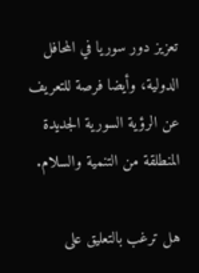تعزيز دور سوريا في المحافل الدولية، وأيضا فرصة للتعريف عن الرؤية السورية الجديدة المنطلقة من التنمية والسلام.

هل ترغب بالتعليق على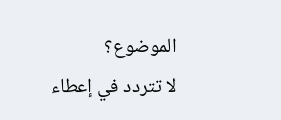الموضوع؟
لا تتردد في إعطاء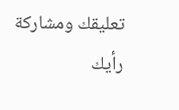تعليقك ومشاركة رأيك